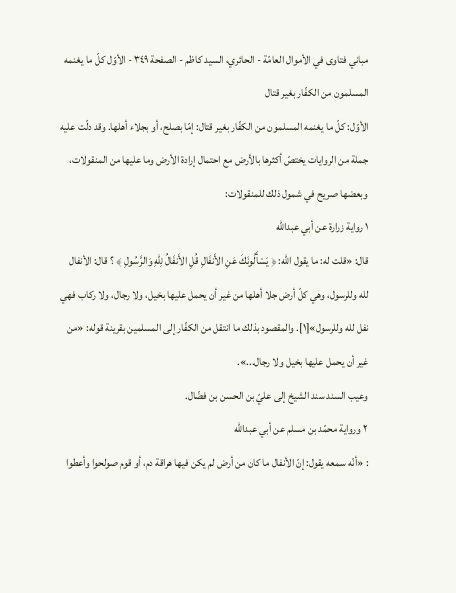مباني فتاوى في الأموال العامّة - الحائري، السيد كاظم - الصفحة ٣٤٩ - الأوّل كلّ ما يغنمه المسلمون من الكفّار بغير قتال
الأوّل: كلّ ما يغنمه المسلمون من الكفّار بغير قتال: إمّا بصلح، أو بجلاء أهلها. وقد دلّت عليه جملة من الروايات يختصّ أكثرها بالأرض مع احتمال إرادة الأرض وما عليها من المنقولات، وبعضها صريح في شمول ذلك للمنقولات:
١ رواية زرارة عن أبي عبدالله
قال: «قلت له: ما يقول الله: ﴿ يَسْأَلُونَكَ عَنِ الأَنفَالِ قُلِ الأَنفَالُ لِلّهِ وَالرَّسُولِ ﴾ ؟ قال: الأنفال لله وللرسول، وهي كلّ أرض جلا أهلها من غير أن يحمل عليها بخيل، ولا رجال، ولا ركاب فهي نفل لله وللرسول»[١]. والمقصود بذلك ما انتقل من الكفّار إلى المسلمين بقرينة قوله: «من غير أن يحمل عليها بخيل ولا رجال...».
وعيب السند سند الشيخ إلى عليّ بن الحسن بن فضّال.
٢ ورواية محمّد بن مسلم عن أبي عبدالله
: «أنّه سمعه يقول: إنّ الأنفال ما كان من أرض لم يكن فيها هراقة دم، أو قوم صولحوا وأعطوا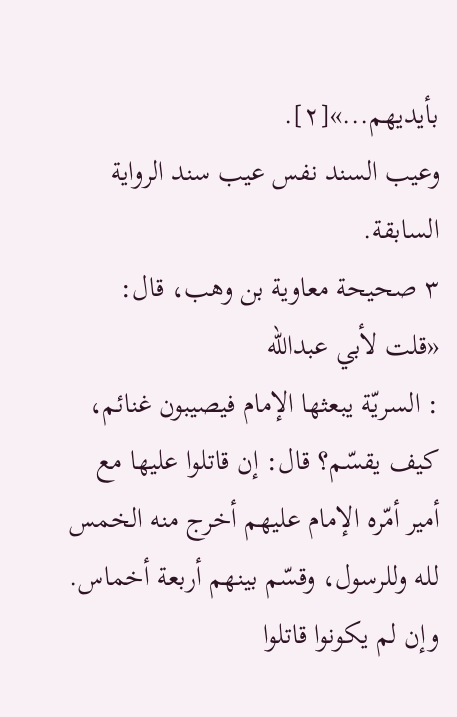بأيديهم...»[٢].
وعيب السند نفس عيب سند الرواية السابقة.
٣ صحيحة معاوية بن وهب، قال: «قلت لأبي عبدالله
: السريّة يبعثها الإمام فيصيبون غنائم، كيف يقسّم؟ قال: إن قاتلوا عليها مع أمير أمّره الإمام عليهم أخرج منه الخمس لله وللرسول، وقسّم بينهم أربعة أخماس. وإن لم يكونوا قاتلوا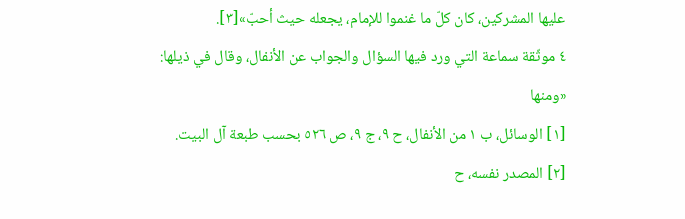عليها المشركين، كان كلّ ما غنموا للإمام، يجعله حيث أحبّ»[٣].
٤ موثّقة سماعة التي ورد فيها السؤال والجواب عن الأنفال، وقال في ذيلها: «ومنها
[١] الوسائل، ب ١ من الأنفال، ح ٩، ج ٩، ص ٥٢٦ بحسب طبعة آل البيت.
[٢] المصدر نفسه، ح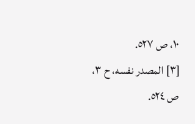١٠، ص ٥٢٧.
[٣] المصدر نفسه، ح ٣، ص ٥٢٤.